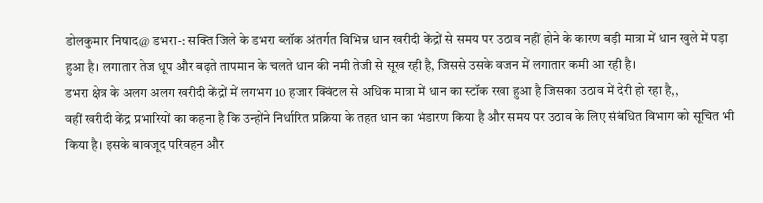डोलकुमार निषाद@ डभरा-: सक्ति जिले के डभरा ब्लॉक अंतर्गत विभिन्न धान खरीदी केंद्रों से समय पर उठाव नहीं होने के कारण बड़ी मात्रा में धान खुले में पड़ा हुआ है। लगातार तेज धूप और बढ़ते तापमान के चलते धान की नमी तेजी से सूख रही है, जिससे उसके वजन में लगातार कमी आ रही है।
डभरा क्षेत्र के अलग अलग खरीदी केंद्रों में लगभग 10 हजार क्विंटल से अधिक मात्रा में धान का स्टॉक रखा हुआ है जिसका उठाव में देरी हो रहा है,,
वहीं खरीदी केंद्र प्रभारियों का कहना है कि उन्होंने निर्धारित प्रक्रिया के तहत धान का भंडारण किया है और समय पर उठाव के लिए संबंधित विभाग को सूचित भी किया है। इसके बावजूद परिवहन और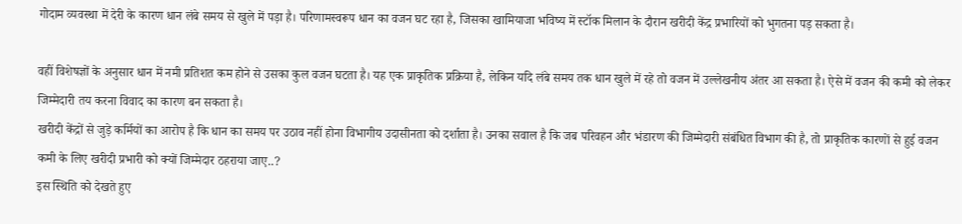गोदाम व्यवस्था में देरी के कारण धान लंबे समय से खुले में पड़ा है। परिणामस्वरूप धान का वजन घट रहा है, जिसका खामियाजा भविष्य में स्टॉक मिलान के दौरान खरीदी केंद्र प्रभारियों को भुगतना पड़ सकता है।

वहीं विशेषज्ञों के अनुसार धान में नमी प्रतिशत कम होने से उसका कुल वजन घटता है। यह एक प्राकृतिक प्रक्रिया है, लेकिन यदि लंबे समय तक धान खुले में रहे तो वजन में उल्लेखनीय अंतर आ सकता है। ऐसे में वजन की कमी को लेकर जिम्मेदारी तय करना विवाद का कारण बन सकता है।
खरीदी केंद्रों से जुड़े कर्मियों का आरोप है कि धान का समय पर उठाव नहीं होना विभागीय उदासीनता को दर्शाता है। उनका सवाल है कि जब परिवहन और भंडारण की जिम्मेदारी संबंधित विभाग की है, तो प्राकृतिक कारणों से हुई वजन कमी के लिए खरीदी प्रभारी को क्यों जिम्मेदार ठहराया जाए..?
इस स्थिति को देखते हुए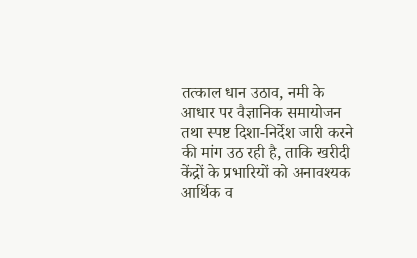तत्काल धान उठाव, नमी के आधार पर वैज्ञानिक समायोजन तथा स्पष्ट दिशा-निर्देश जारी करने की मांग उठ रही है, ताकि खरीदी केंद्रों के प्रभारियों को अनावश्यक आर्थिक व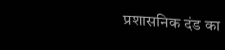प्रशासनिक दंड का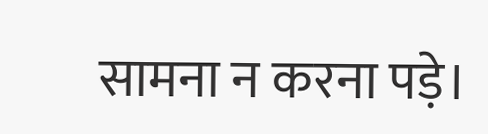सामना न करना पड़े।